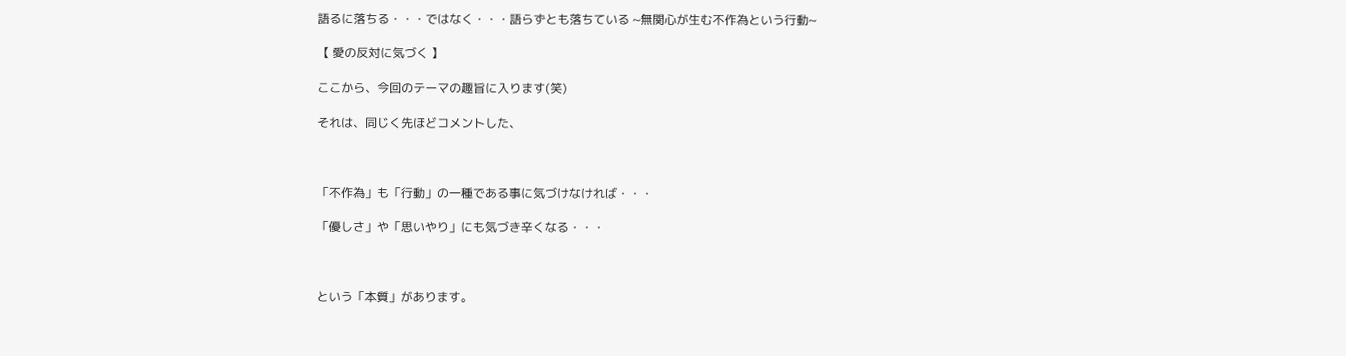語るに落ちる・・・ではなく・・・語らずとも落ちている ~無関心が生む不作為という行動~

【 愛の反対に気づく 】

ここから、今回のテーマの趣旨に入ります(笑)

それは、同じく先ほどコメントした、



「不作為」も「行動」の一種である事に気づけなければ・・・

「優しさ」や「思いやり」にも気づき辛くなる・・・



という「本質」があります。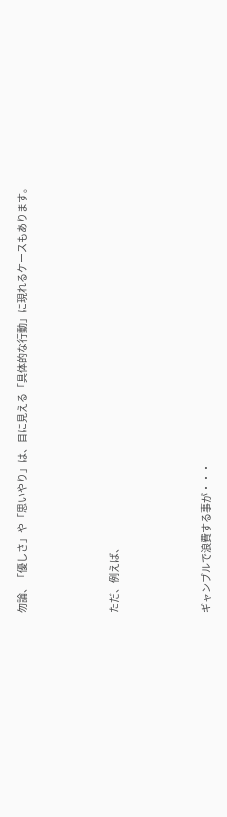勿論、「優しさ」や「思いやり」は、目に見える「具体的な行動」に現れるケースもあります。



ただ、例えば、



ギャンブルで浪費する事が・・・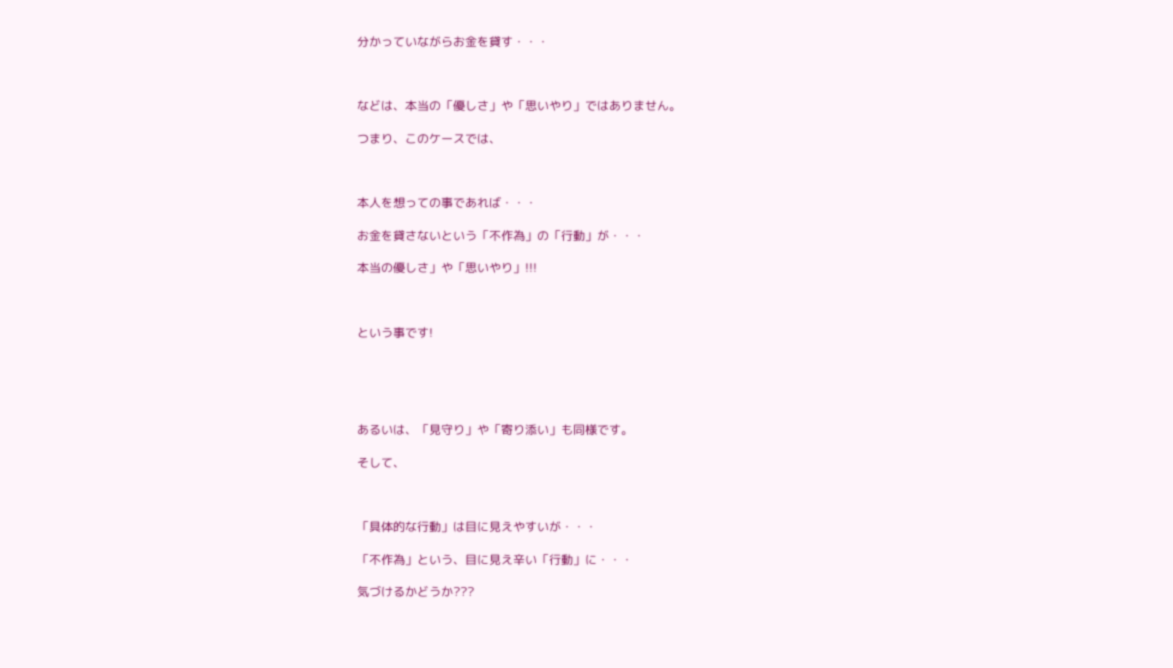分かっていながらお金を貸す・・・



などは、本当の「優しさ」や「思いやり」ではありません。

つまり、このケースでは、



本人を想っての事であれば・・・

お金を貸さないという「不作為」の「行動」が・・・

本当の優しさ」や「思いやり」!!!



という事です!





あるいは、「見守り」や「寄り添い」も同様です。

そして、



「具体的な行動」は目に見えやすいが・・・

「不作為」という、目に見え辛い「行動」に・・・

気づけるかどうか???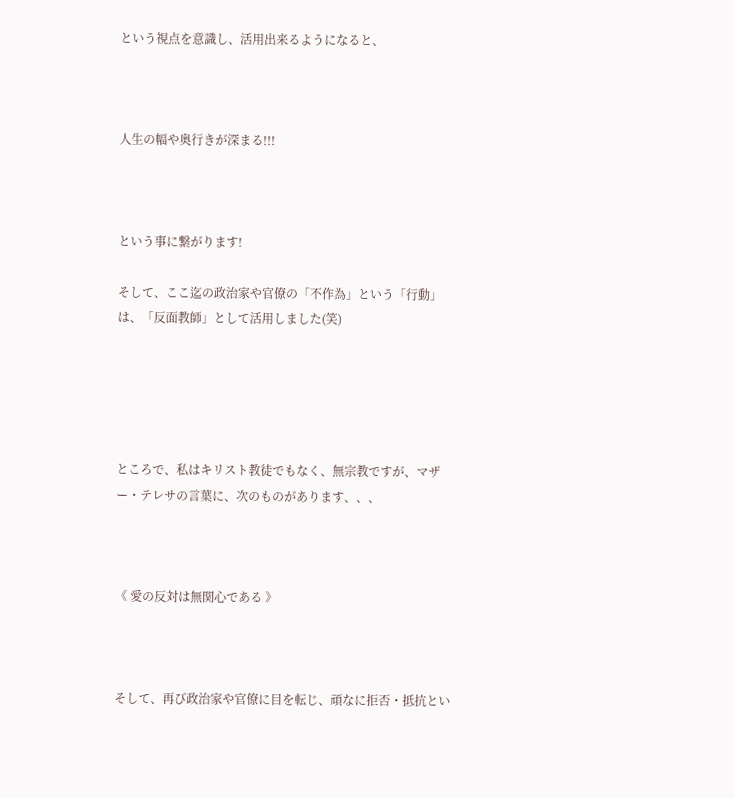という視点を意識し、活用出来るようになると、



人生の幅や奥行きが深まる!!!



という事に繋がります!

そして、ここ迄の政治家や官僚の「不作為」という「行動」は、「反面教師」として活用しました(笑)





ところで、私はキリスト教徒でもなく、無宗教ですが、マザー・テレサの言葉に、次のものがあります、、、



《 愛の反対は無関心である 》



そして、再び政治家や官僚に目を転じ、頑なに拒否・抵抗とい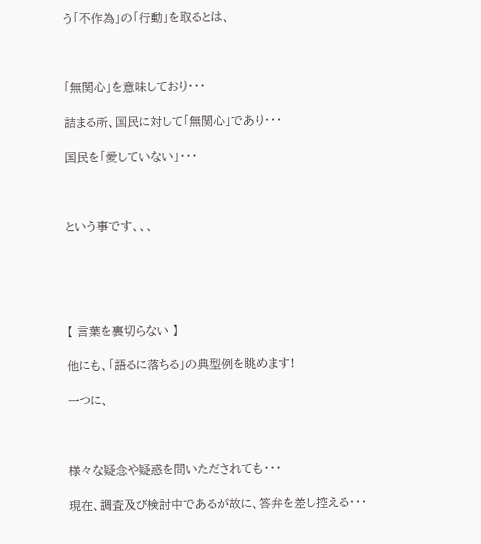う「不作為」の「行動」を取るとは、



「無関心」を意味しており・・・

詰まる所、国民に対して「無関心」であり・・・

国民を「愛していない」・・・



という事です、、、





【 言葉を裏切らない 】

他にも、「語るに落ちる」の典型例を眺めます!

一つに、



様々な疑念や疑惑を問いただされても・・・

現在、調査及び検討中であるが故に、答弁を差し控える・・・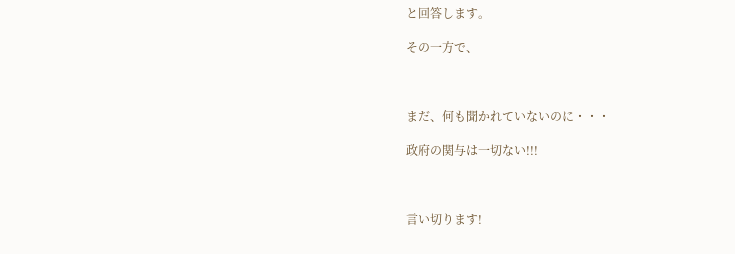と回答します。

その一方で、



まだ、何も聞かれていないのに・・・

政府の関与は一切ない!!!



言い切ります!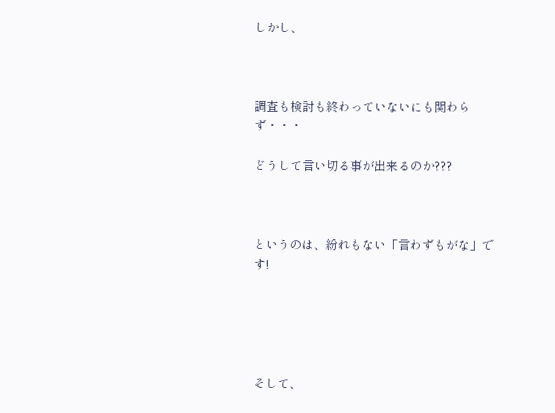しかし、



調査も検討も終わっていないにも関わらず・・・

どうして言い切る事が出来るのか???



というのは、紛れもない「言わずもがな」です!





そして、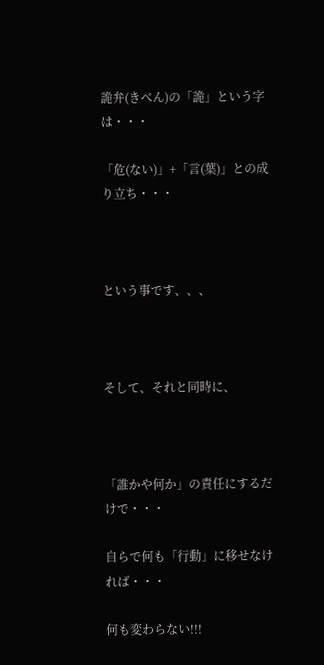詭弁(きべん)の「詭」という字は・・・

「危(ない)」+「言(葉)」との成り立ち・・・



という事です、、、



そして、それと同時に、



「誰かや何か」の責任にするだけで・・・

自らで何も「行動」に移せなければ・・・

何も変わらない!!!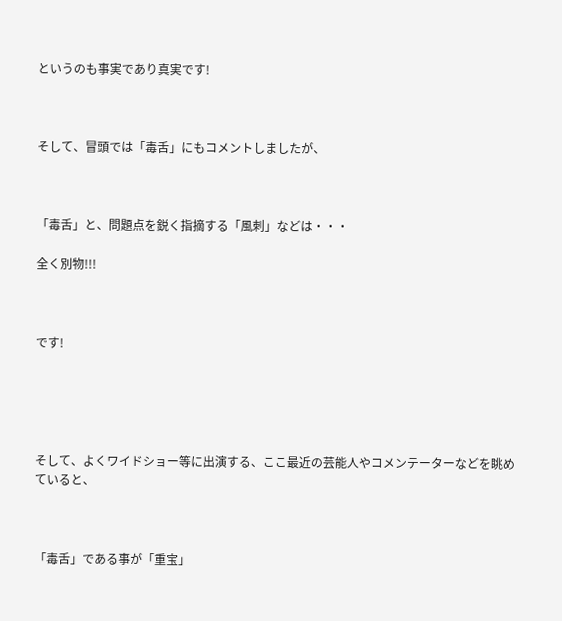というのも事実であり真実です!



そして、冒頭では「毒舌」にもコメントしましたが、



「毒舌」と、問題点を鋭く指摘する「風刺」などは・・・

全く別物!!!



です!





そして、よくワイドショー等に出演する、ここ最近の芸能人やコメンテーターなどを眺めていると、



「毒舌」である事が「重宝」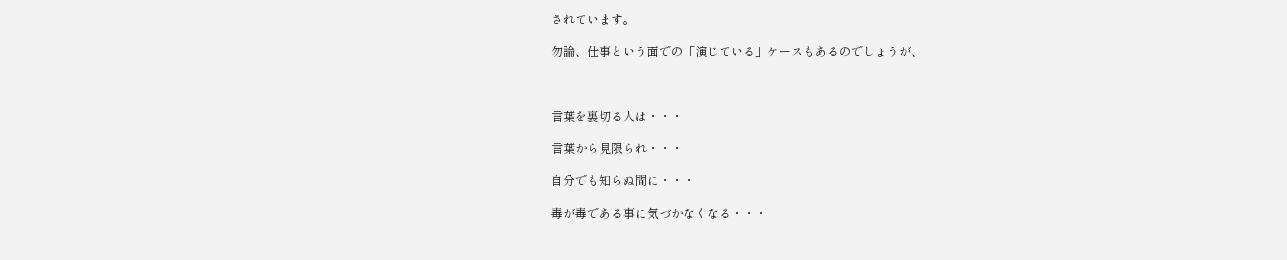されています。

勿論、仕事という面での「演じている」ケースもあるのでしょうが、



言葉を裏切る人は・・・

言葉から見限られ・・・

自分でも知らぬ間に・・・

毒が毒である事に気づかなくなる・・・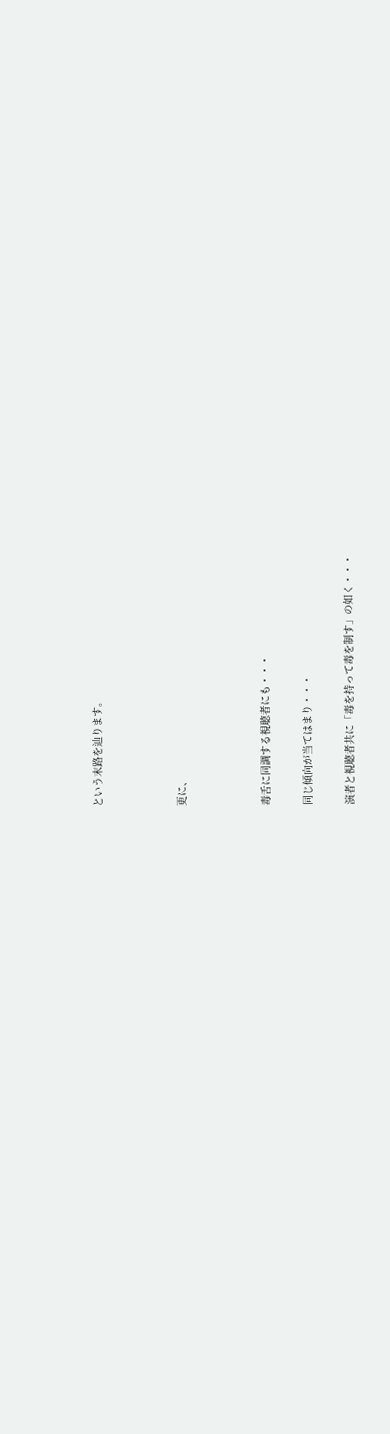という末路を辿ります。



更に、



毒舌に同調する視聴者にも・・・

同じ傾向が当てはまり・・・

演者と視聴者共に「毒を持って毒を制す」の如く・・・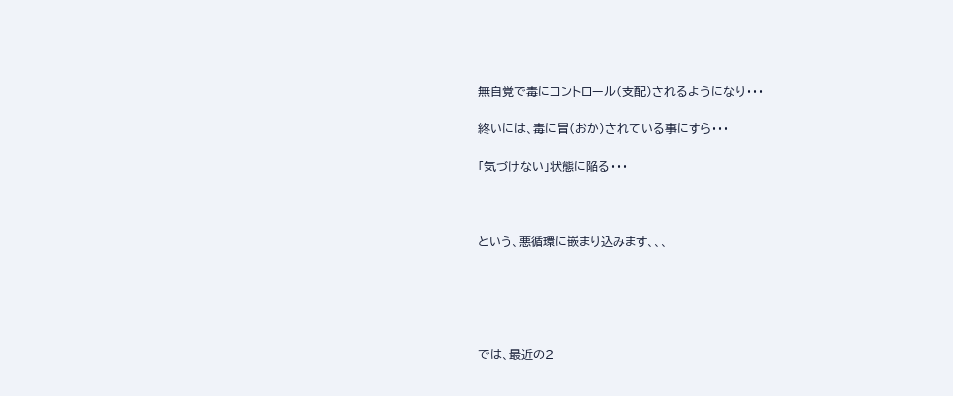無自覚で毒にコントロール(支配)されるようになり・・・

終いには、毒に冒(おか)されている事にすら・・・

「気づけない」状態に陥る・・・



という、悪循環に嵌まり込みます、、、





では、最近の2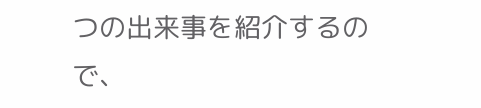つの出来事を紹介するので、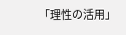「理性の活用」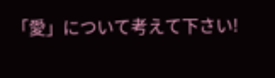「愛」について考えて下さい!